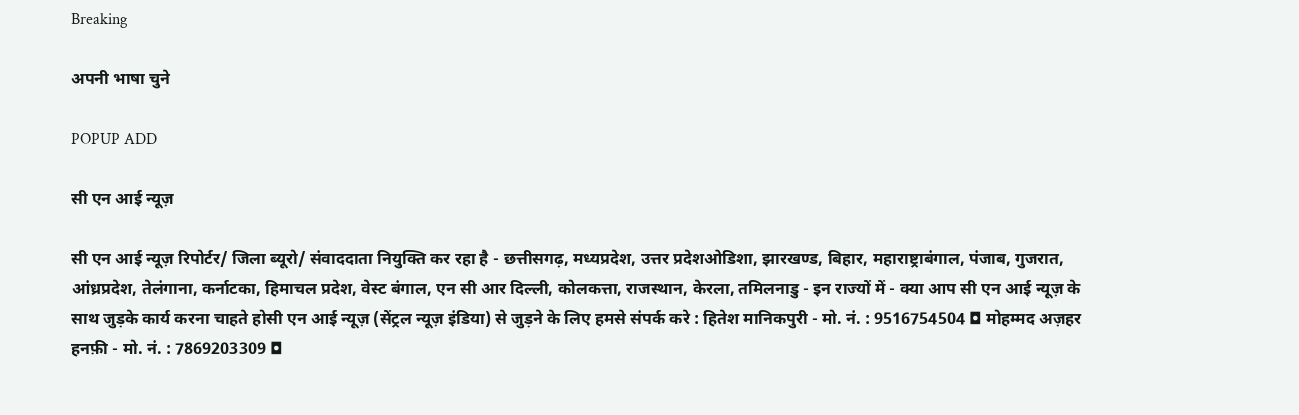Breaking

अपनी भाषा चुने

POPUP ADD

सी एन आई न्यूज़

सी एन आई न्यूज़ रिपोर्टर/ जिला ब्यूरो/ संवाददाता नियुक्ति कर रहा है - छत्तीसगढ़, मध्यप्रदेश, उत्तर प्रदेशओडिशा, झारखण्ड, बिहार, महाराष्ट्राबंगाल, पंजाब, गुजरात, आंध्रप्रदेश, तेलंगाना, कर्नाटका, हिमाचल प्रदेश, वेस्ट बंगाल, एन सी आर दिल्ली, कोलकत्ता, राजस्थान, केरला, तमिलनाडु - इन राज्यों में - क्या आप सी एन आई न्यूज़ के साथ जुड़के कार्य करना चाहते होसी एन आई न्यूज़ (सेंट्रल न्यूज़ इंडिया) से जुड़ने के लिए हमसे संपर्क करे : हितेश मानिकपुरी - मो. नं. : 9516754504 ◘ मोहम्मद अज़हर हनफ़ी - मो. नं. : 7869203309 ◘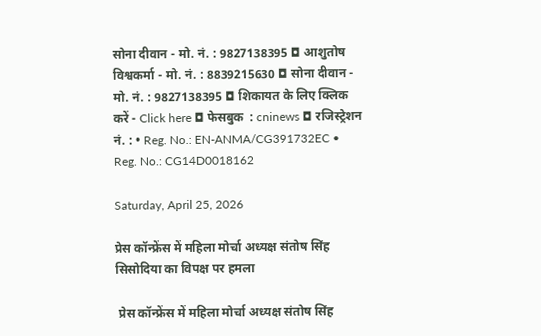सोना दीवान - मो. नं. : 9827138395 ◘ आशुतोष विश्वकर्मा - मो. नं. : 8839215630 ◘ सोना दीवान - मो. नं. : 9827138395 ◘ शिकायत के लिए क्लिक करें - Click here ◘ फेसबुक  : cninews ◘ रजिस्ट्रेशन नं. : • Reg. No.: EN-ANMA/CG391732EC • Reg. No.: CG14D0018162

Saturday, April 25, 2026

प्रेस कॉन्फ्रेंस में महिला मोर्चा अध्यक्ष संतोष सिंह सिसोदिया का विपक्ष पर हमला

 प्रेस कॉन्फ्रेंस में महिला मोर्चा अध्यक्ष संतोष सिंह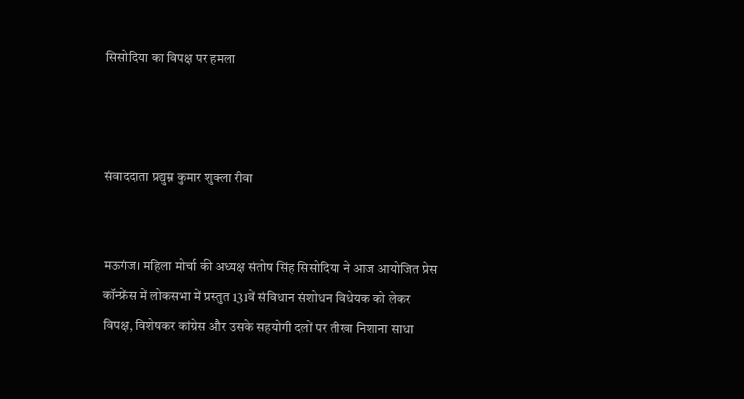सिसोदिया का विपक्ष पर हमला



संवाददाता प्रद्युम्न कुमार शुक्ला रीवा


मऊगंज। महिला मोर्चा की अध्यक्ष संतोष सिंह सिसोदिया ने आज आयोजित प्रेस कॉन्फ्रेंस में लोकसभा में प्रस्तुत 131वें संविधान संशोधन विधेयक को लेकर विपक्ष, विशेषकर कांग्रेस और उसके सहयोगी दलों पर तीखा निशाना साधा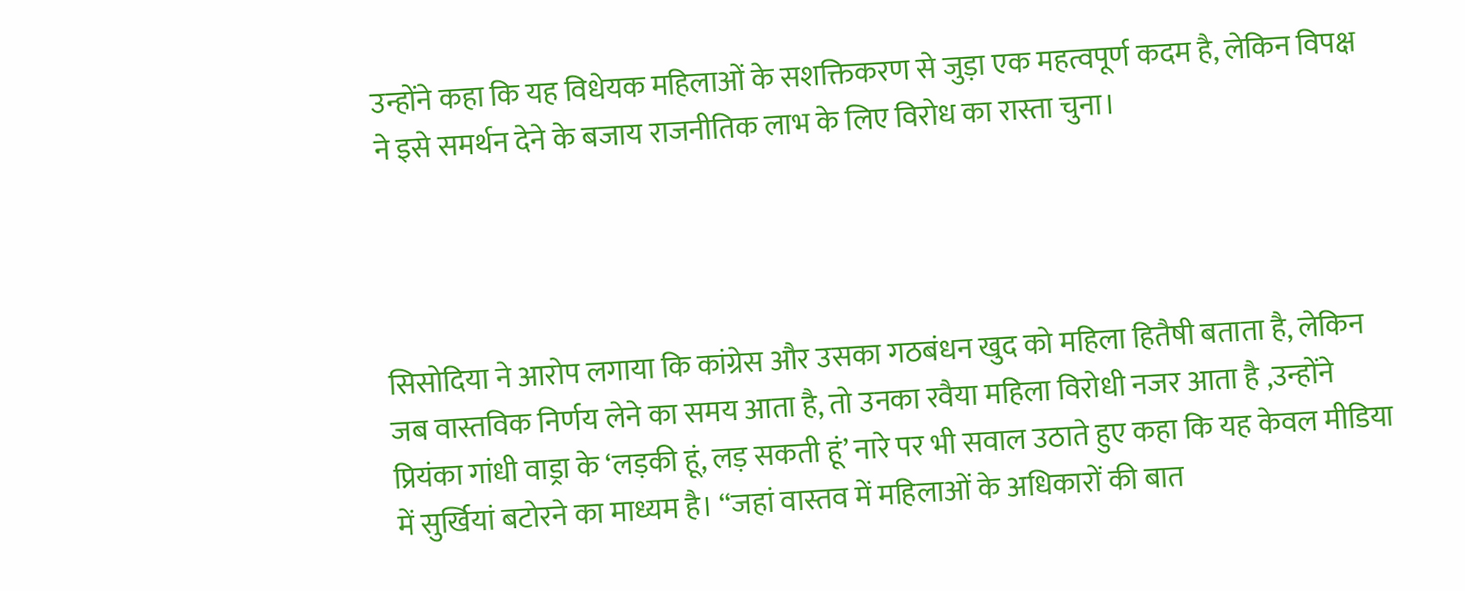उन्होंने कहा कि यह विधेयक महिलाओं के सशक्तिकरण से जुड़ा एक महत्वपूर्ण कदम है, लेकिन विपक्ष ने इसे समर्थन देने के बजाय राजनीतिक लाभ के लिए विरोध का रास्ता चुना।




सिसोदिया ने आरोप लगाया कि कांग्रेस और उसका गठबंधन खुद को महिला हितैषी बताता है, लेकिन जब वास्तविक निर्णय लेने का समय आता है, तो उनका रवैया महिला विरोधी नजर आता है ,उन्होंने प्रियंका गांधी वाड्रा के ‘लड़की हूं, लड़ सकती हूं’ नारे पर भी सवाल उठाते हुए कहा कि यह केवल मीडिया में सुर्खियां बटोरने का माध्यम है। “जहां वास्तव में महिलाओं के अधिकारों की बात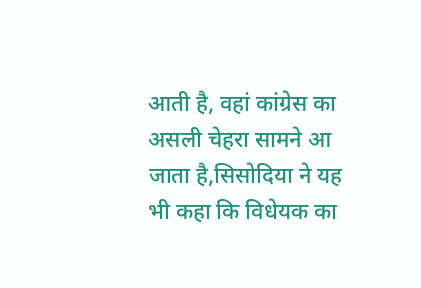आती है, वहां कांग्रेस का असली चेहरा सामने आ जाता है,सिसोदिया ने यह भी कहा कि विधेयक का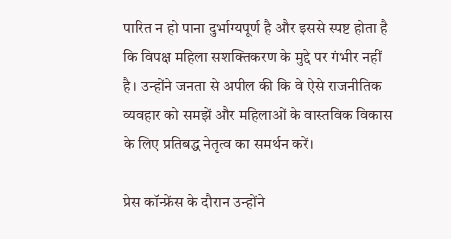पारित न हो पाना दुर्भाग्यपूर्ण है और इससे स्पष्ट होता है कि विपक्ष महिला सशक्तिकरण के मुद्दे पर गंभीर नहीं है। उन्होंने जनता से अपील की कि वे ऐसे राजनीतिक व्यवहार को समझें और महिलाओं के वास्तविक विकास के लिए प्रतिबद्ध नेतृत्व का समर्थन करें।

प्रेस कॉन्फ्रेंस के दौरान उन्होंने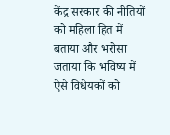केंद्र सरकार की नीतियों को महिला हित में बताया और भरोसा जताया कि भविष्य में ऐसे विधेयकों को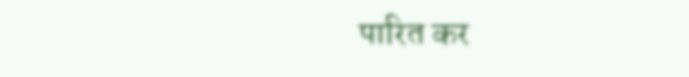पारित कर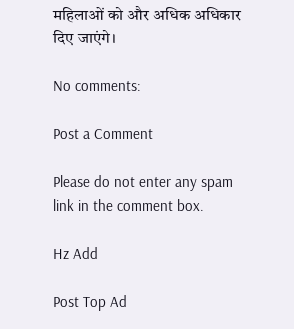महिलाओं को और अधिक अधिकार दिए जाएंगे।

No comments:

Post a Comment

Please do not enter any spam link in the comment box.

Hz Add

Post Top Ad